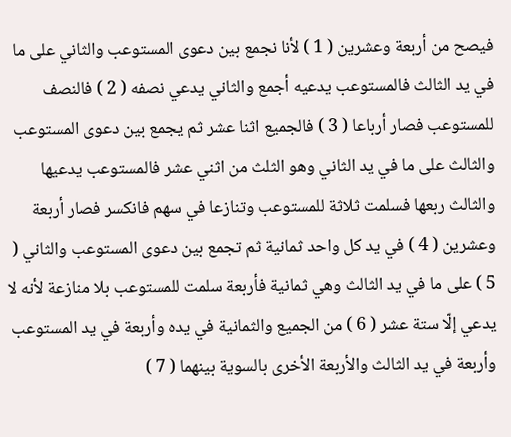فيصح من أربعة وعشرين ( 1 ) لأنا نجمع بين دعوى المستوعب والثاني على ما في يد الثالث فالمستوعب يدعيه أجمع والثاني يدعي نصفه ( 2 ) فالنصف للمستوعب فصار أرباعا ( 3 ) فالجميع اثنا عشر ثم يجمع بين دعوى المستوعب والثالث على ما في يد الثاني وهو الثلث من اثني عشر فالمستوعب يدعيها والثالث ربعها فسلمت ثلاثة للمستوعب وتنازعا في سهم فانكسر فصار أربعة وعشرين ( 4 ) في يد كل واحد ثمانية ثم تجمع بين دعوى المستوعب والثاني ( 5 ) على ما في يد الثالث وهي ثمانية فأربعة سلمت للمستوعب بلا منازعة لأنه لا يدعي إلّا ستة عشر ( 6 ) من الجميع والثمانية في يده وأربعة في يد المستوعب وأربعة في يد الثالث والأربعة الأخرى بالسوية بينهما ( 7 )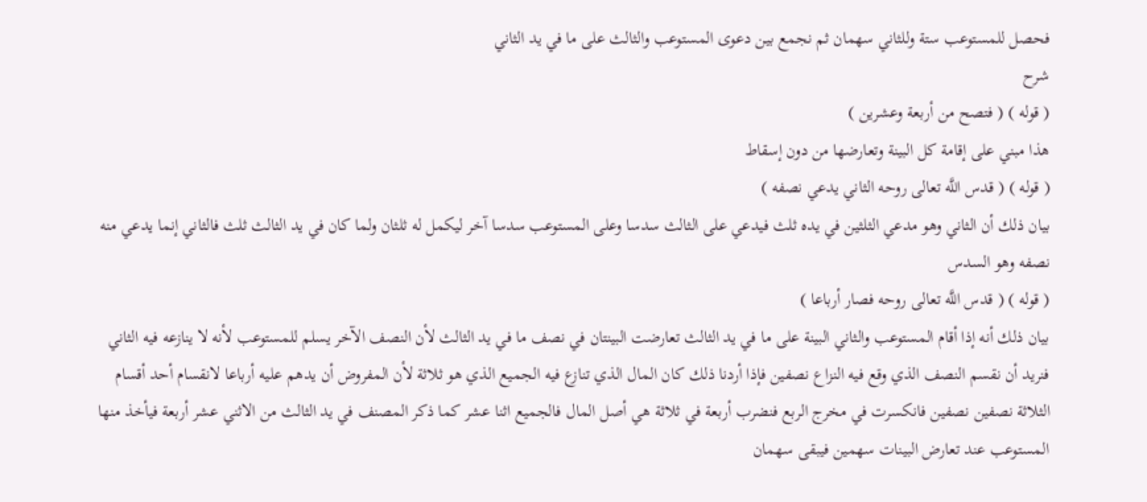فحصل للمستوعب ستة وللثاني سهمان ثم نجمع بين دعوى المستوعب والثالث على ما في يد الثاني
شرح
( قوله ) ( فتصح من أربعة وعشرين )
هذا مبني على إقامة كل البينة وتعارضها من دون إسقاط
( قوله ) ( قدس اللَّه تعالى روحه الثاني يدعي نصفه )
بيان ذلك أن الثاني وهو مدعي الثلثين في يده ثلث فيدعي على الثالث سدسا وعلى المستوعب سدسا آخر ليكمل له ثلثان ولما كان في يد الثالث ثلث فالثاني إنما يدعي منه نصفه وهو السدس
( قوله ) ( قدس اللَّه تعالى روحه فصار أرباعا )
بيان ذلك أنه إذا أقام المستوعب والثاني البينة على ما في يد الثالث تعارضت البينتان في نصف ما في يد الثالث لأن النصف الآخر يسلم للمستوعب لأنه لا ينازعه فيه الثاني فنريد أن نقسم النصف الذي وقع فيه النزاع نصفين فإذا أردنا ذلك كان المال الذي تنازع فيه الجميع الذي هو ثلاثة لأن المفروض أن يدهم عليه أرباعا لانقسام أحد أقسام الثلاثة نصفين نصفين فانكسرت في مخرج الربع فنضرب أربعة في ثلاثة هي أصل المال فالجميع اثنا عشر كما ذكر المصنف في يد الثالث من الاثني عشر أربعة فيأخذ منها المستوعب عند تعارض البينات سهمين فيبقى سهمان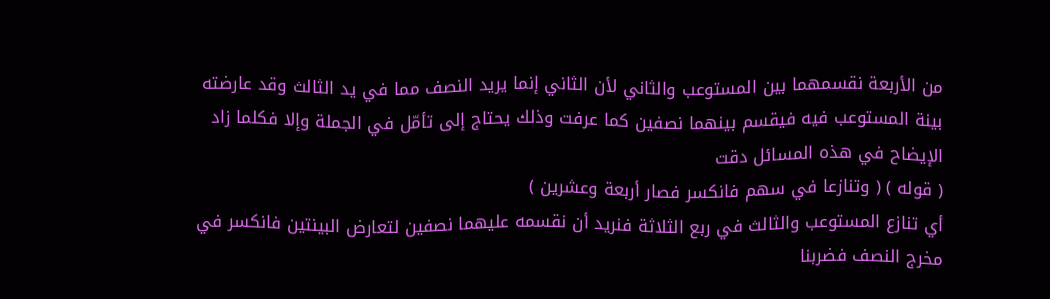من الأربعة نقسمهما بين المستوعب والثاني لأن الثاني إنما يريد النصف مما في يد الثالث وقد عارضته بينة المستوعب فيه فيقسم بينهما نصفين كما عرفت وذلك يحتاج إلى تأمّل في الجملة وإلا فكلما زاد الإيضاح في هذه المسائل دقت
( قوله ) ( وتنازعا في سهم فانكسر فصار أربعة وعشرين )
أي تنازع المستوعب والثالث في ربع الثلاثة فنريد أن نقسمه عليهما نصفين لتعارض البينتين فانكسر في مخرج النصف فضربنا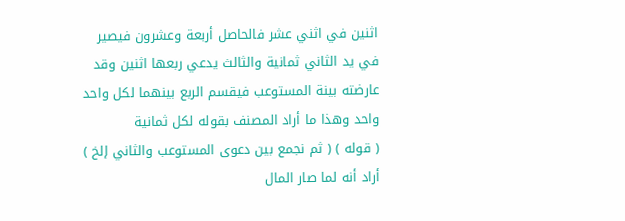اثنين في اثني عشر فالحاصل أربعة وعشرون فيصير في يد الثاني ثمانية والثالث يدعي ربعها اثنين وقد عارضته بينة المستوعب فيقسم الربع بينهما لكل واحد واحد وهذا ما أراد المصنف بقوله لكل ثمانية
( قوله ) ( ثم نجمع بين دعوى المستوعب والثاني إلخ )
أراد أنه لما صار المال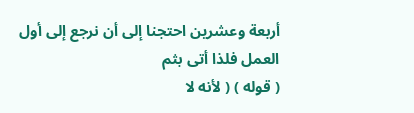أربعة وعشرين احتجنا إلى أن نرجع إلى أول العمل فلذا أتى بثم
( قوله ) ( لأنه لا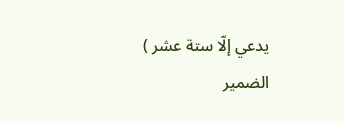يدعي إلّا ستة عشر )
الضمير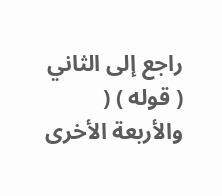راجع إلى الثاني
( قوله ) ( والأربعة الأخرى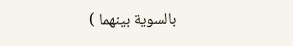بالسوية بينهما )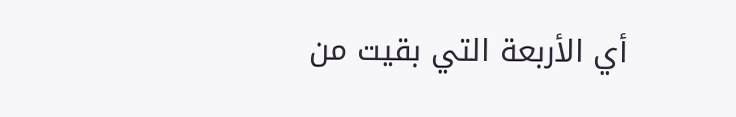أي الأربعة التي بقيت من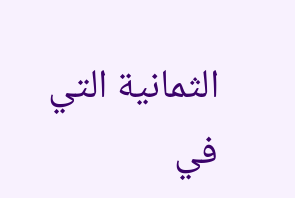الثمانية التي في